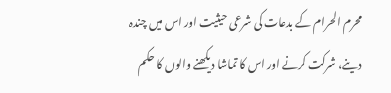محرم الحرام کے بدعات کی شرعی حیثیت اور اس میں چندہ دینے، شرکت کرنے اور اس کا تماشا دیکھنے والوں کا حکم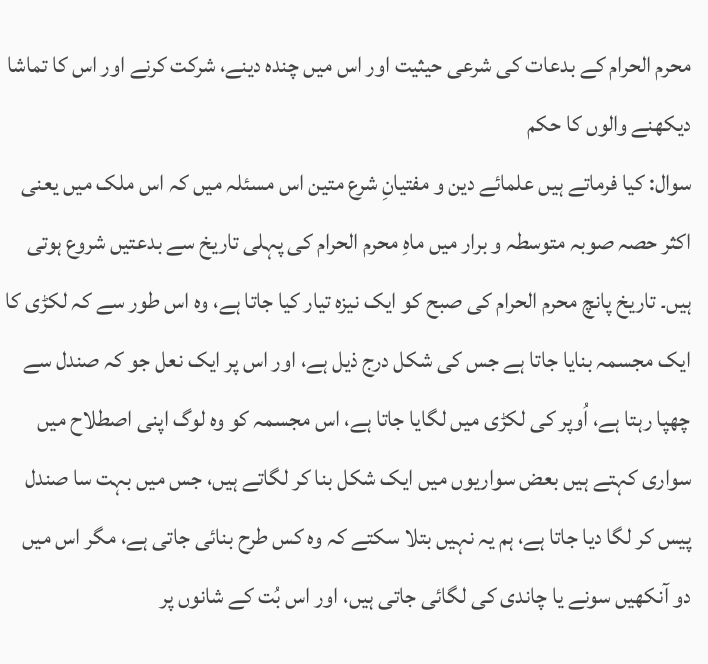محرم الحرام کے بدعات کی شرعی حیثیت اور اس میں چندہ دینے، شرکت کرنے اور اس کا تماشا دیکھنے والوں کا حکم
سوال: کیا فرماتے ہیں علمائے دین و مفتیانِ شرع متین اس مسئلہ میں کہ اس ملک میں یعنی اکثر حصہ صوبہ متوسطہ و برار میں ماہِ محرم الحرام کی پہلی تاریخ سے بدعتیں شروع ہوتی ہیں۔ تاریخ پانچ محرم الحرام کی صبح کو ایک نیزہ تیار کیا جاتا ہے، وہ اس طور سے کہ لکڑی کا ایک مجسمہ بنایا جاتا ہے جس کی شکل درج ذیل ہے، اور اس پر ایک نعل جو کہ صندل سے چھپا رہتا ہے، اُوپر کی لکڑی میں لگایا جاتا ہے، اس مجسمہ کو وہ لوگ اپنی اصطلاح میں سواری کہتے ہیں بعض سواریوں میں ایک شکل بنا کر لگاتے ہیں، جس میں بہت سا صندل پیس کر لگا دیا جاتا ہے، ہم یہ نہیں بتلا سکتے کہ وہ کس طرح بنائی جاتی ہے، مگر اس میں دو آنکھیں سونے یا چاندی کی لگائی جاتی ہیں، اور اس بُت کے شانوں پر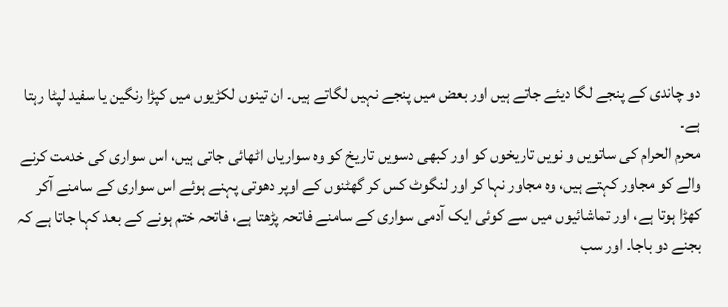دو چاندی کے پنجے لگا دیئے جاتے ہیں اور بعض میں پنجے نہیں لگاتے ہیں۔ ان تینوں لکڑیوں میں کپڑا رنگین یا سفید لپٹا رہتا ہے۔
محرم الحرام کی ساتویں و نویں تاریخوں کو اور کبھی دسویں تاریخ کو وہ سواریاں اٹھائی جاتی ہیں، اس سواری کی خدمت کرنے والے کو مجاور کہتے ہیں، وہ مجاور نہا کر اور لنگوٹ کس کر گھٹنوں کے اوپر دھوتی پہنے ہوئے اس سواری کے سامنے آکر کھڑا ہوتا ہے، اور تماشائیوں میں سے کوئی ایک آدمی سواری کے سامنے فاتحہ پڑھتا ہے، فاتحہ ختم ہونے کے بعد کہا جاتا ہے کہ بجنے دو باجا۔ اور سب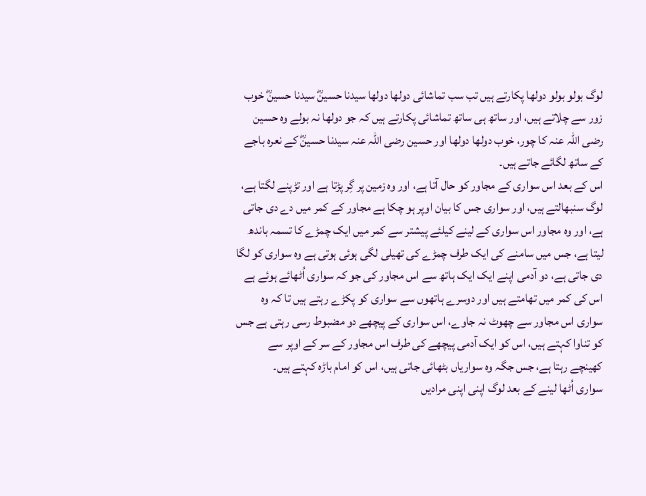لوگ بولو بولو دولھا پکارتے ہیں تب سب تماشائی دولھا دولھا سیدنا حسینؓ سیدنا حسینؓ خوب زور سے چلاتے ہیں، اور ساتھ ہی ساتھ تماشائی پکارتے ہیں کہ جو دولھا نہ بولے وہ حسین رضی اللہ عنہ کا چور، خوب دولھا دولھا اور حسین رضی اللہ عنہ سیدنا حسینؓ کے نعرہ باجے کے ساتھ لگائے جاتے ہیں۔
اس کے بعد اس سواری کے مجاور کو حال آتا ہے، اور وہ زمین پر گِر پڑتا ہے اور تڑپنے لگتا ہے، لوگ سنبھالتے ہیں، اور سواری جس کا بیان اوپر ہو چکا ہے مجاور کے کمر میں دے دی جاتی ہے، اور وہ مجاور اس سواری کے لینے کیلئے پیشتر سے کمر میں ایک چمڑے کا تسمہ باندھ لیتا ہے، جس میں سامنے کی ایک طرف چمڑے کی تھیلی لگی ہوئی ہوتی ہے وہ سواری کو لگا دی جاتی ہے، دو آدمی اپنے ایک ایک ہاتھ سے اس مجاور کی جو کہ سواری اُٹھائے ہوئے ہے اس کی کمر میں تھامتے ہیں اور دوسرے ہاتھوں سے سواری کو پکڑے رہتے ہیں تا کہ وہ سواری اس مجاور سے چھوٹ نہ جاوے، اس سواری کے پیچھے دو مضبوط رسی رہتی ہے جس کو تناوا کہتے ہیں، اس کو ایک آدمی پیچھے کی طرف اس مجاور کے سر کے اوپر سے کھینچے رہتا ہے، جس جگہ وہ سواریاں بٹھائی جاتی ہیں، اس کو امام باڑہ کہتے ہیں۔
سواری اُٹھا لینے کے بعد لوگ اپنی اپنی مرادیں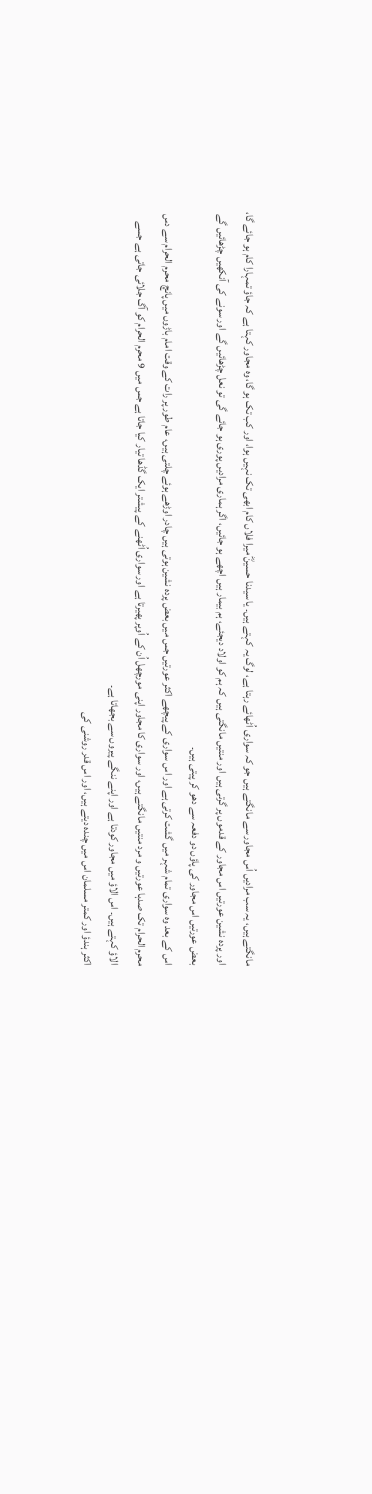مانگتے ہیں، یہ سب مرادیں اُس مجاور سے مانگتے ہیں جو کہ سواری اُٹھائے رہتا ہے، لوگ یہ کہتے ہیں۔ یا سیدنا حسینؓ میرا فلاں کام ابھی تک نہیں ہوا، اور کب تک ہو گا، وہ مجاور کہتا ہے کہ جاؤ تمہارا کام ہو جائے گا، اور پردہ نشین عورتیں اس مجاور کے قدموں پر گرتی ہیں اور منتیں مانگتی ہیں کہ ہم کو اولاد دیجئے، ہم بیمار ہیں اچھے ہو جائیں، اگر ہماری مرادیں پوری ہو جائے گی تو نعل چڑھائیں گے اور سونے کی آنکھیں چڑھائیں گے بعض عورتیں اس مجاور کی پاؤں دو دفعہ سے دھو کر پیتی ہیں۔
اس کے بعد وہ سواری تمام شہر میں گشت کرتی ہے اور اس سواری کے پیچھے اکثر عورتیں جس میں بعض پردہ نشین ہوتی ہیں چادر اوڑھے ہوئے چلتی ہیں، عام طور پر رات کے وقت امام باڑوں میں پانچ محرم الحرام سے دس محرم الحرام تک صدہا عورتیں و مرد منتیں مانگتے ہیں، اور سواری کا مجاور اپنی مورچھل اُن کے اُوپر پھیرتا ہے اور سواری اُٹھنے کے پیشتر ایک گڈھا تیار کیا جاتا ہے جس میں 9 محرم الحرام کو آگ جلائی جاتی ہے جسے الاؤ کہتے ہیں۔ اس الاؤ میں مجاور کودتا ہے اور اپنے ننگے پیروں سے بجھاتا ہے۔
اکثر ہندؤ اور کمتر مسلمان اس میں چندہ دیتے ہیں، اور اس قدر روشنی کی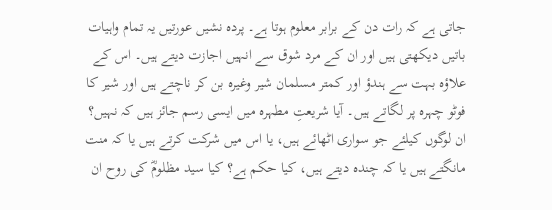جاتی ہے کہ رات دن کے برابر معلوم ہوتا ہے۔ پردہ نشیں عورتیں یہ تمام واہیات باتیں دیکھتی ہیں اور ان کے مرد شوق سے انہیں اجازت دیتے ہیں۔ اس کے علاؤہ بہت سے ہندؤ اور کمتر مسلمان شیر وغیرہ بن کر ناچتے ہیں اور شیر کا فوٹو چہرہ پر لگاتے ہیں۔ آیا شریعتِ مطہرہ میں ایسی رسم جائز ہیں کہ نہیں؟ ان لوگوں کیلئے جو سواری اٹھائے ہیں، یا اس میں شرکت کرتے ہیں یا کہ منت مانگتے ہیں یا کہ چندہ دیتے ہیں، کیا حکم ہے؟ کیا سید مظلومؓ کی روح ان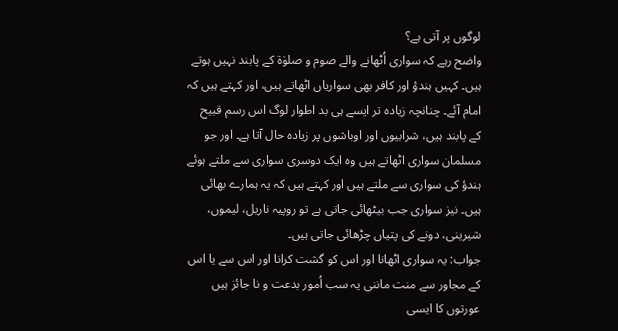لوگوں پر آتی ہے؟
واضح رہے کہ سواری اُٹھانے والے صوم و صلوٰۃ کے پابند نہیں ہوتے ہیں۔ کہیں ہندؤ اور کافر بھی سواریاں اٹھاتے ہیں، اور کہتے ہیں کہ امام آئے۔ چنانچہ زیادہ تر ایسے ہی بد اطوار لوگ اس رسم قبیح کے پابند ہیں، شرابیوں اور اوباشوں پر زیادہ حال آتا ہے۔ اور جو مسلمان سواری اٹھاتے ہیں وہ ایک دوسری سواری سے ملتے ہوئے ہندؤ کی سواری سے ملتے ہیں اور کہتے ہیں کہ یہ ہمارے بھائی ہیں۔ نیز سواری جب بیٹھائی جاتی ہے تو روپیہ ناریل، لیموں، شیرینی، دونے کی پتیاں چڑھائی جاتی ہیں۔
جواب: یہ سواری اٹھانا اور اس کو گشت کرانا اور اس سے یا اس کے مجاور سے منت ماننی یہ سب اُمور بدعت و نا جائز ہیں عورتوں کا ایسی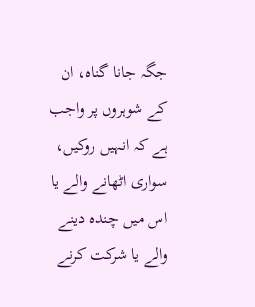جگہ جانا گناہ، ان کے شوہروں پر واجب ہے کہ انہیں روکیں، سواری اٹھانے والے یا اس میں چندہ دینے والے یا شرکت کرنے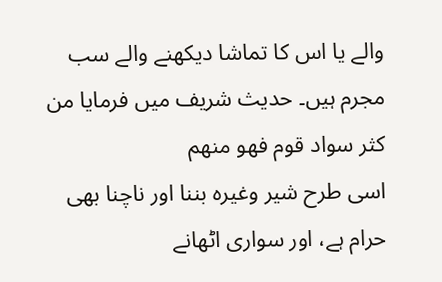والے یا اس کا تماشا دیکھنے والے سب مجرم ہیں۔ حدیث شریف میں فرمایا من کثر سواد قوم فهو منهم
اسی طرح شیر وغیرہ بننا اور ناچنا بھی حرام ہے، اور سواری اٹھانے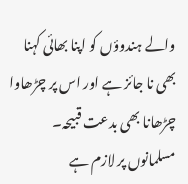والے ہندوؤں کو اپنا بھائی کہنا بھی نا جائز ہے اور اس پر چڑھاوا چڑھانا بھی بدعت قبیحہ۔ مسلمانوں پر لازم ہے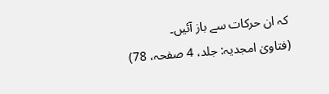کہ ان حرکات سے باز آئیں۔
(فتاویٰ امجدیہ: جلد، 4 صفحہ، 78)